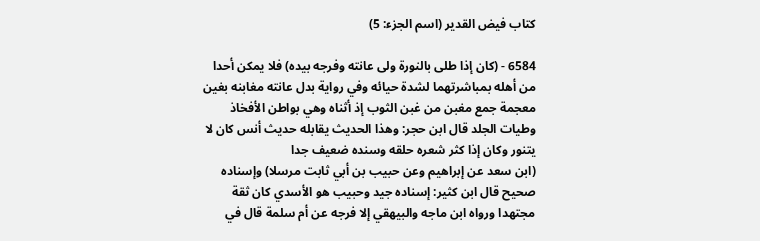كتاب فيض القدير (اسم الجزء: 5)

6584 - (كان إذا طلى بالنورة ولى عانته وفرجه بيده) فلا يمكن أحدا من أهله بمباشرتهما لشدة حيائه وفي رواية بدل عانته مغابنه بغين معجمة جمع مغبن من غبن الثوب إذ أثناه وهي بواطن الأفخاذ وطيات الجلد قال ابن حجر: وهذا الحديث يقابله حديث أنس كان لا يتنور وكان إذا كثر شعره حلقه وسنده ضعيف جدا
(ابن سعد عن إبراهيم وعن حبيب بن أبي ثابت مرسلا) وإسناده صحيح قال ابن كثير: إسناده جيد وحبيب هو الأسدي كان ثقة مجتهدا ورواه ابن ماجه والبيهقي إلا فرجه عن أم سلمة قال في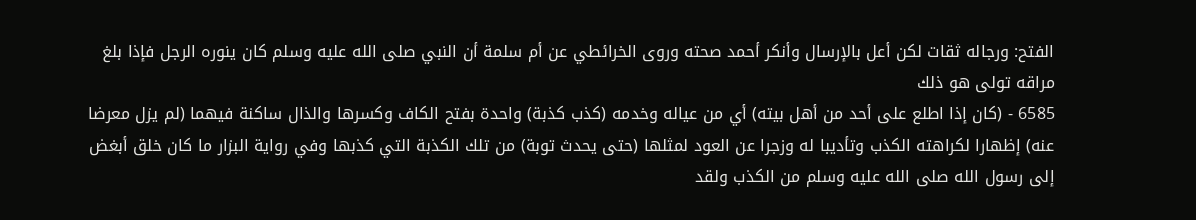الفتح: ورجاله ثقات لكن أعل بالإرسال وأنكر أحمد صحته وروى الخرائطي عن أم سلمة أن النبي صلى الله عليه وسلم كان ينوره الرجل فإذا بلغ مراقه تولى هو ذلك
6585 - (كان إذا اطلع على أحد من أهل بيته) أي من عياله وخدمه (كذب كذبة) واحدة بفتح الكاف وكسرها والذال ساكنة فيهما (لم يزل معرضا عنه) إظهارا لكراهته الكذب وتأديبا له وزجرا عن العود لمثلها (حتى يحدث توبة) من تلك الكذبة التي كذبها وفي رواية البزار ما كان خلق أبغض إلى رسول الله صلى الله عليه وسلم من الكذب ولقد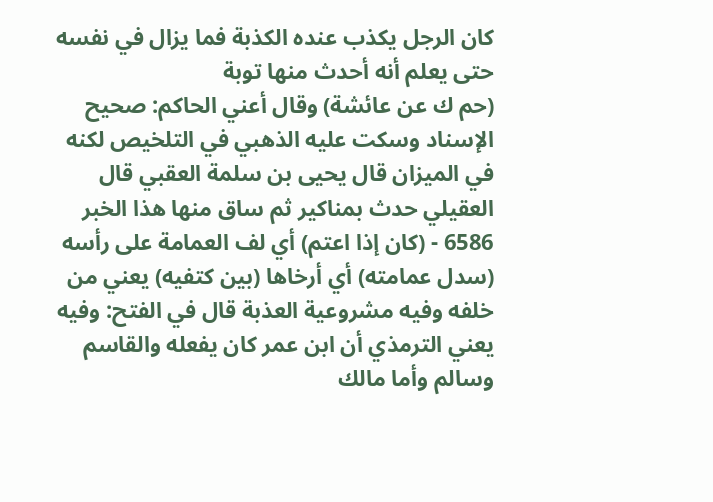كان الرجل يكذب عنده الكذبة فما يزال في نفسه حتى يعلم أنه أحدث منها توبة
(حم ك عن عائشة) وقال أعني الحاكم: صحيح الإسناد وسكت عليه الذهبي في التلخيص لكنه في الميزان قال يحيى بن سلمة العقبي قال العقيلي حدث بمناكير ثم ساق منها هذا الخبر
6586 - (كان إذا اعتم) أي لف العمامة على رأسه (سدل عمامته) أي أرخاها (بين كتفيه) يعني من خلفه وفيه مشروعية العذبة قال في الفتح: وفيه يعني الترمذي أن ابن عمر كان يفعله والقاسم وسالم وأما مالك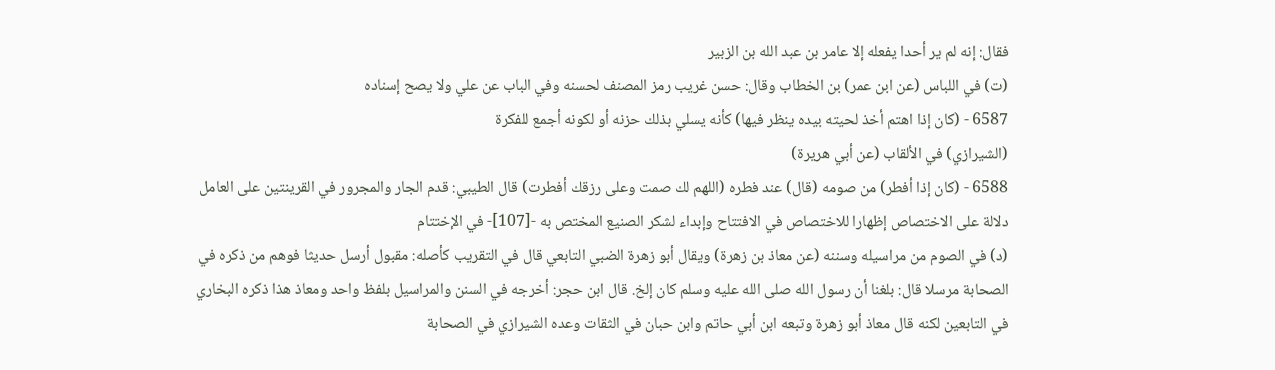فقال: إنه لم ير أحدا يفعله إلا عامر بن عبد الله بن الزبير
(ت) في اللباس (عن ابن عمر) بن الخطاب وقال: حسن غريب رمز المصنف لحسنه وفي الباب عن علي ولا يصح إسناده
6587 - (كان إذا اهتم أخذ لحيته بيده ينظر فيها) كأنه يسلي بذلك حزنه أو لكونه أجمع للفكرة
(الشيرازي) في الألقاب (عن أبي هريرة)
6588 - (كان إذا أفطر) من صومه (قال) عند فطره (اللهم لك صمت وعلى رزقك أفطرت) قال الطيبي: قدم الجار والمجرور في القرينتين على العامل دلالة على الاختصاص إظهارا للاختصاص في الافتتاح وإبداء لشكر الصنيع المختص به -[107]- في الإختتام
(د) في الصوم من مراسيله وسننه (عن معاذ بن زهرة) ويقال أبو زهرة الضبي التابعي قال في التقريب كأصله: مقبول أرسل حديثا فوهم من ذكره في الصحابة مرسلا قال: بلغنا أن رسول الله صلى الله عليه وسلم كان إلخ. قال ابن حجر: أخرجه في السنن والمراسيل بلفظ واحد ومعاذ هذا ذكره البخاري في التابعين لكنه قال معاذ أبو زهرة وتبعه ابن أبي حاتم وابن حبان في الثقات وعده الشيرازي في الصحابة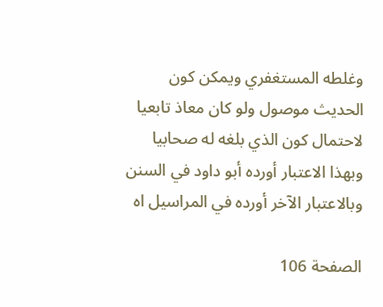وغلطه المستغفري ويمكن كون الحديث موصول ولو كان معاذ تابعيا لاحتمال كون الذي بلغه له صحابيا وبهذا الاعتبار أورده أبو داود في السنن وبالاعتبار الآخر أورده في المراسيل اه

الصفحة 106